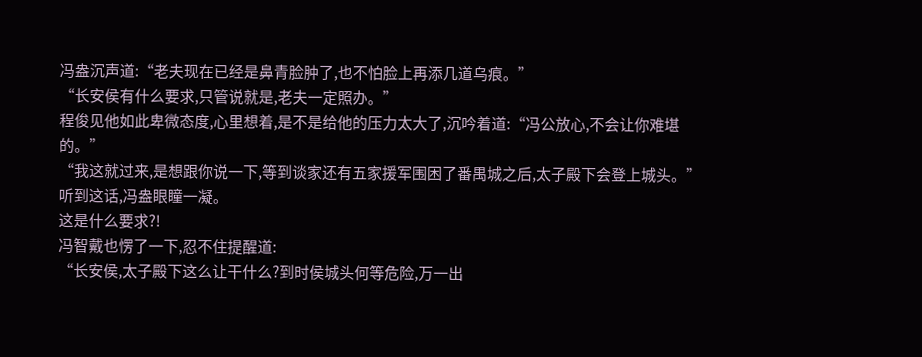冯盎沉声道:“老夫现在已经是鼻青脸肿了,也不怕脸上再添几道乌痕。”
“长安侯有什么要求,只管说就是,老夫一定照办。”
程俊见他如此卑微态度,心里想着,是不是给他的压力太大了,沉吟着道:“冯公放心,不会让你难堪的。”
“我这就过来,是想跟你说一下,等到谈家还有五家援军围困了番禺城之后,太子殿下会登上城头。”
听到这话,冯盎眼瞳一凝。
这是什么要求?!
冯智戴也愣了一下,忍不住提醒道:
“长安侯,太子殿下这么让干什么?到时侯城头何等危险,万一出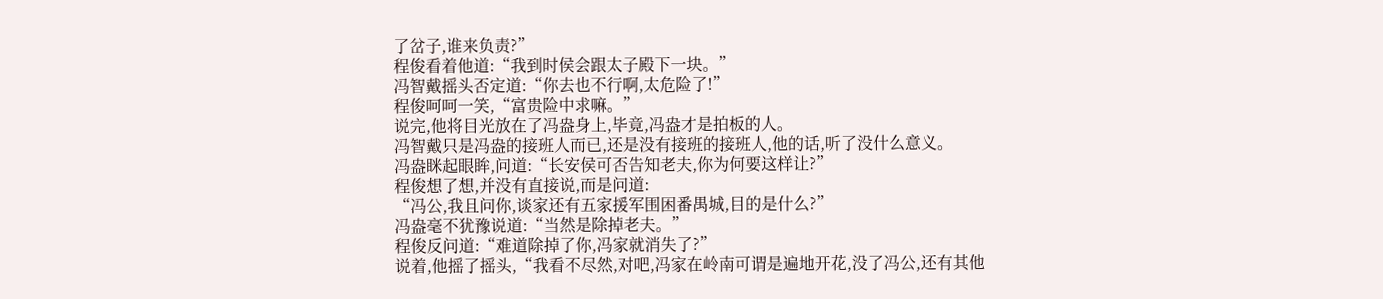了岔子,谁来负责?”
程俊看着他道:“我到时侯会跟太子殿下一块。”
冯智戴摇头否定道:“你去也不行啊,太危险了!”
程俊呵呵一笑,“富贵险中求嘛。”
说完,他将目光放在了冯盎身上,毕竟,冯盎才是拍板的人。
冯智戴只是冯盎的接班人而已,还是没有接班的接班人,他的话,听了没什么意义。
冯盎眯起眼眸,问道:“长安侯可否告知老夫,你为何要这样让?”
程俊想了想,并没有直接说,而是问道:
“冯公,我且问你,谈家还有五家援军围困番禺城,目的是什么?”
冯盎毫不犹豫说道:“当然是除掉老夫。”
程俊反问道:“难道除掉了你,冯家就消失了?”
说着,他摇了摇头,“我看不尽然,对吧,冯家在岭南可谓是遍地开花,没了冯公,还有其他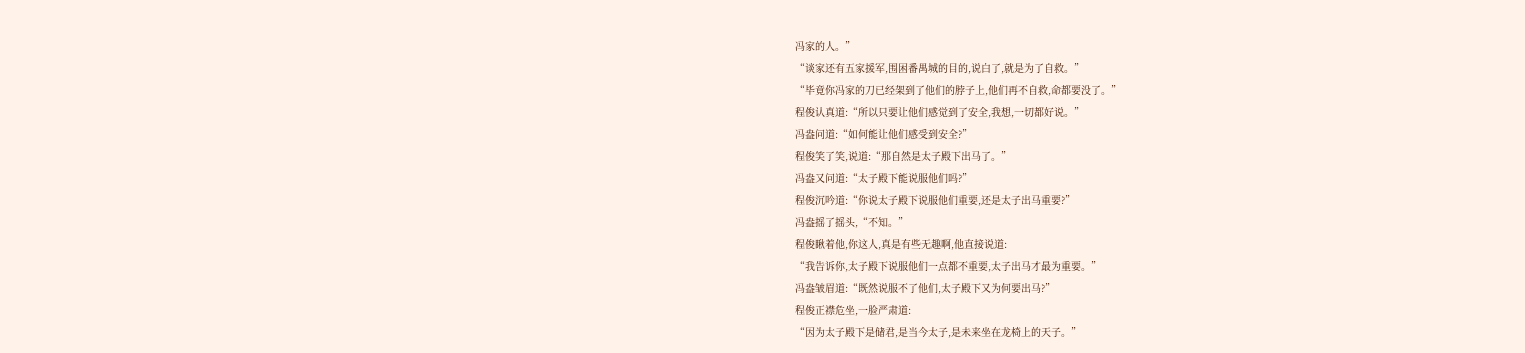冯家的人。”
“谈家还有五家援军,围困番禺城的目的,说白了,就是为了自救。”
“毕竟你冯家的刀已经架到了他们的脖子上,他们再不自救,命都要没了。”
程俊认真道:“所以只要让他们感觉到了安全,我想,一切都好说。”
冯盎问道:“如何能让他们感受到安全?”
程俊笑了笑,说道:“那自然是太子殿下出马了。”
冯盎又问道:“太子殿下能说服他们吗?”
程俊沉吟道:“你说太子殿下说服他们重要,还是太子出马重要?”
冯盎摇了摇头,“不知。”
程俊瞅着他,你这人,真是有些无趣啊,他直接说道:
“我告诉你,太子殿下说服他们一点都不重要,太子出马才最为重要。”
冯盎皱眉道:“既然说服不了他们,太子殿下又为何要出马?”
程俊正襟危坐,一脸严肃道:
“因为太子殿下是储君,是当今太子,是未来坐在龙椅上的天子。”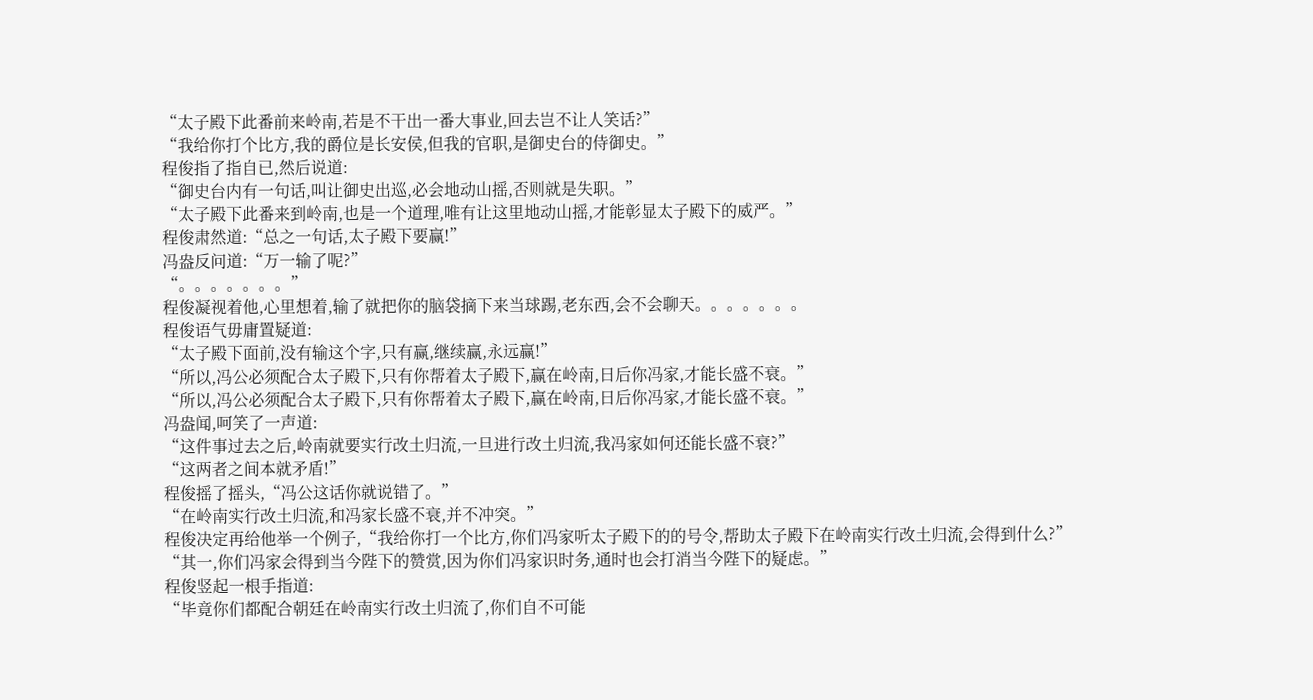“太子殿下此番前来岭南,若是不干出一番大事业,回去岂不让人笑话?”
“我给你打个比方,我的爵位是长安侯,但我的官职,是御史台的侍御史。”
程俊指了指自已,然后说道:
“御史台内有一句话,叫让御史出巡,必会地动山摇,否则就是失职。”
“太子殿下此番来到岭南,也是一个道理,唯有让这里地动山摇,才能彰显太子殿下的威严。”
程俊肃然道:“总之一句话,太子殿下要赢!”
冯盎反问道:“万一输了呢?”
“。。。。。。。”
程俊凝视着他,心里想着,输了就把你的脑袋摘下来当球踢,老东西,会不会聊天。。。。。。。
程俊语气毋庸置疑道:
“太子殿下面前,没有输这个字,只有赢,继续赢,永远赢!”
“所以,冯公必须配合太子殿下,只有你帮着太子殿下,赢在岭南,日后你冯家,才能长盛不衰。”
“所以,冯公必须配合太子殿下,只有你帮着太子殿下,赢在岭南,日后你冯家,才能长盛不衰。”
冯盎闻,呵笑了一声道:
“这件事过去之后,岭南就要实行改土归流,一旦进行改土归流,我冯家如何还能长盛不衰?”
“这两者之间本就矛盾!”
程俊摇了摇头,“冯公这话你就说错了。”
“在岭南实行改土归流,和冯家长盛不衰,并不冲突。”
程俊决定再给他举一个例子,“我给你打一个比方,你们冯家听太子殿下的的号令,帮助太子殿下在岭南实行改土归流,会得到什么?”
“其一,你们冯家会得到当今陛下的赞赏,因为你们冯家识时务,通时也会打消当今陛下的疑虑。”
程俊竖起一根手指道:
“毕竟你们都配合朝廷在岭南实行改土归流了,你们自不可能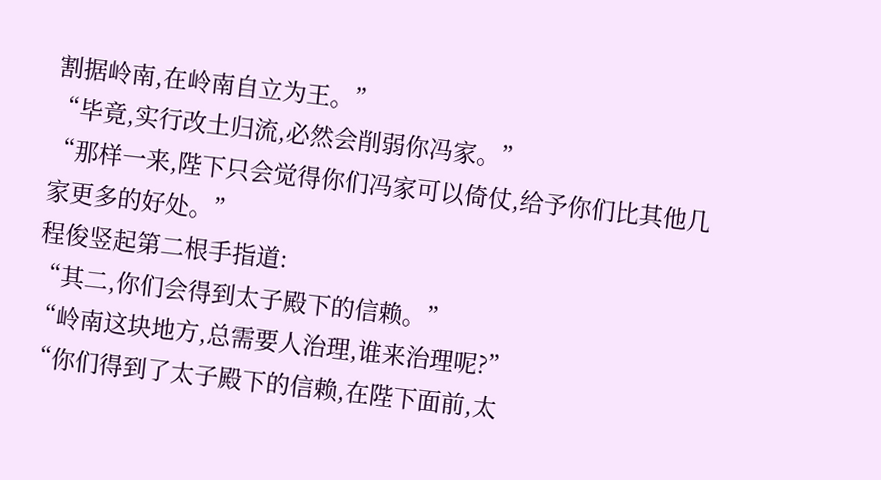割据岭南,在岭南自立为王。”
“毕竟,实行改土归流,必然会削弱你冯家。”
“那样一来,陛下只会觉得你们冯家可以倚仗,给予你们比其他几家更多的好处。”
程俊竖起第二根手指道:
“其二,你们会得到太子殿下的信赖。”
“岭南这块地方,总需要人治理,谁来治理呢?”
“你们得到了太子殿下的信赖,在陛下面前,太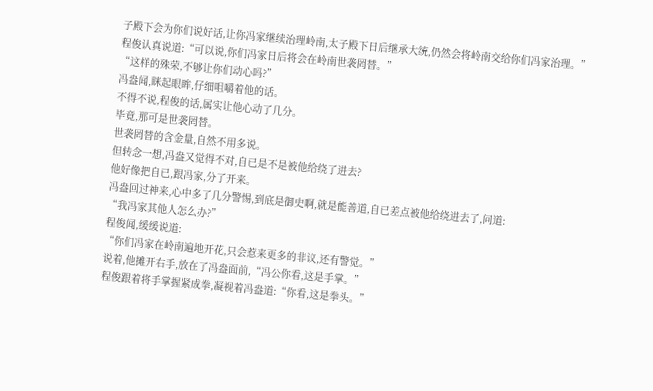子殿下会为你们说好话,让你冯家继续治理岭南,太子殿下日后继承大统,仍然会将岭南交给你们冯家治理。”
程俊认真说道:“可以说,你们冯家日后将会在岭南世袭罔替。”
“这样的殊荣,不够让你们动心吗?”
冯盎闻,眯起眼眸,仔细咀嚼着他的话。
不得不说,程俊的话,属实让他心动了几分。
毕竟,那可是世袭罔替。
世袭罔替的含金量,自然不用多说。
但转念一想,冯盎又觉得不对,自已是不是被他给绕了进去?
他好像把自已,跟冯家,分了开来。
冯盎回过神来,心中多了几分警惕,到底是御史啊,就是能善道,自已差点被他给绕进去了,问道:
“我冯家其他人怎么办?”
程俊闻,缓缓说道:
“你们冯家在岭南遍地开花,只会惹来更多的非议,还有警觉。”
说着,他摊开右手,放在了冯盎面前,“冯公你看,这是手掌。”
程俊跟着将手掌握紧成拳,凝视着冯盎道:“你看,这是拳头。”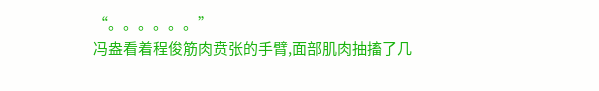“。。。。。。”
冯盎看着程俊筋肉贲张的手臂,面部肌肉抽搐了几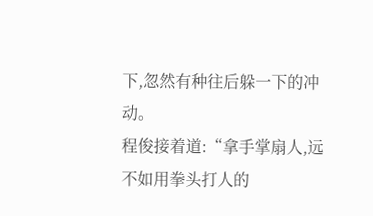下,忽然有种往后躲一下的冲动。
程俊接着道:“拿手掌扇人,远不如用拳头打人的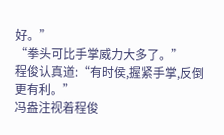好。”
“拳头可比手掌威力大多了。”
程俊认真道:“有时侯,握紧手掌,反倒更有利。”
冯盎注视着程俊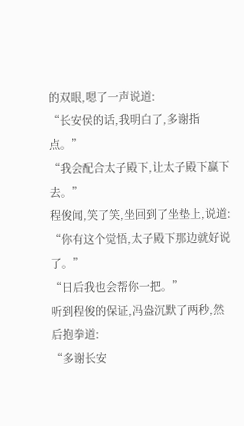的双眼,嗯了一声说道:
“长安侯的话,我明白了,多谢指点。”
“我会配合太子殿下,让太子殿下赢下去。”
程俊闻,笑了笑,坐回到了坐垫上,说道:
“你有这个觉悟,太子殿下那边就好说了。”
“日后我也会帮你一把。”
听到程俊的保证,冯盎沉默了两秒,然后抱拳道:
“多谢长安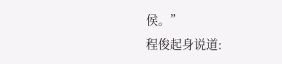侯。”
程俊起身说道: